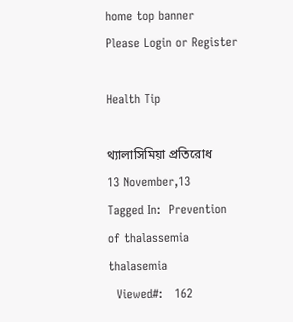home top banner
Please Login or Register

Health Tip

থ্যালাসিমিয়া প্রতিরোধ
13 November,13
Tagged In:  Prevention of thalassemia  thalasemia
  Viewed#:   162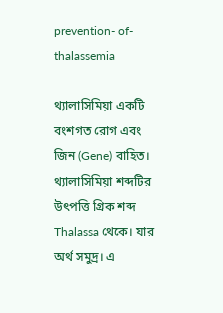prevention- of- thalassemia

থ্যালাসিমিয়া একটি বংশগত রোগ এবং জিন (Gene) বাহিত। থ্যালাসিমিয়া শব্দটির উৎপত্তি গ্রিক শব্দ Thalassa থেকে। যার অর্থ সমুদ্র। এ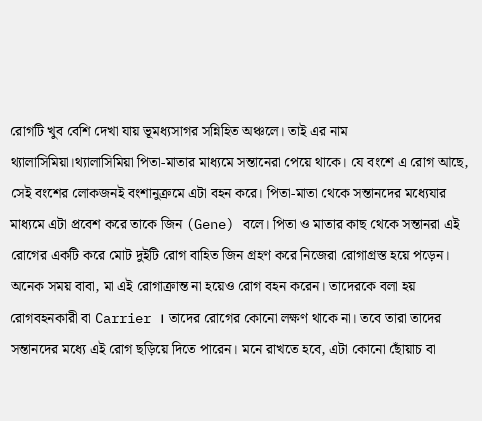রোগটি খুব বেশি দেখা যায় ভূমধ্যসাগর সন্নিহিত অঞ্চলে। তাই এর নাম থ্যালাসিমিয়া।থ্যালাসিমিয়া পিতা-মাতার মাধ্যমে সন্তানেরা পেয়ে থাকে। যে বংশে এ রোগ আছে, সেই বংশের লোকজনই বংশানুক্রমে এটা বহন করে। পিতা-মাতা থেকে সন্তানদের মধ্যেযার মাধ্যমে এটা প্রবেশ করে তাকে জিন (Gene) বলে। পিতা ও মাতার কাছ থেকে সন্তানরা এই রোগের একটি করে মোট দুইটি রোগ বাহিত জিন গ্রহণ করে নিজেরা রোগাগ্রস্ত হয়ে পড়েন। অনেক সময় বাবা, মা এই রোগাক্রান্ত না হয়েও রোগ বহন করেন। তাদেরকে বলা হয় রোগবহনকারী বা Carrier । তাদের রোগের কোনো লক্ষণ থাকে না। তবে তারা তাদের সন্তানদের মধ্যে এই রোগ ছড়িয়ে দিতে পারেন। মনে রাখতে হবে, এটা কোনো ছোঁয়াচ বা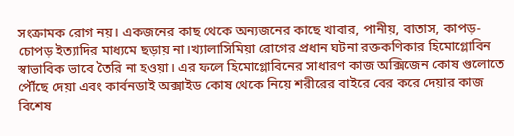সংক্রামক রোগ নয়। একজনের কাছ থেকে অন্যজনের কাছে খাবার, পানীয়, বাতাস, কাপড়-চোপড় ইত্যাদির মাধ্যমে ছড়ায় না।খ্যালাসিমিয়া রোগের প্রধান ঘটনা রক্তকণিকার হিমোগ্লোবিন স্বাভাবিক ভাবে তৈরি না হওয়া। এর ফলে হিমোগ্লোবিনের সাধারণ কাজ অক্সিজেন কোষ গুলোতে পৌঁছে দেয়া এবং কার্বনডাই অক্সাইড কোষ থেকে নিয়ে শরীরের বাইরে বের করে দেয়ার কাজ বিশেষ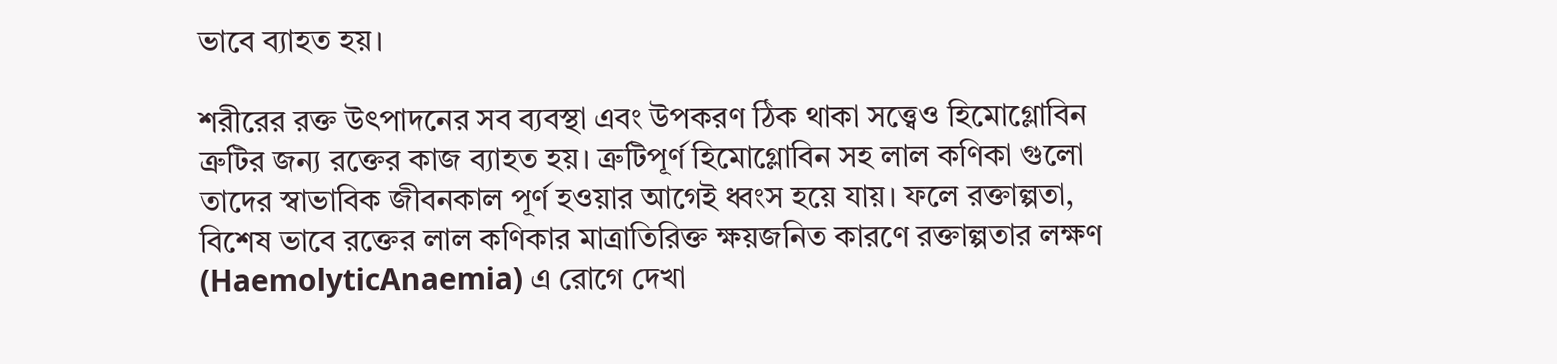ভাবে ব্যাহত হয়।

শরীরের রক্ত উৎপাদনের সব ব্যবস্থা এবং উপকরণ ঠিক থাকা সত্ত্বেও হিমোগ্লোবিন ত্রুটির জন্য রক্তের কাজ ব্যাহত হয়। ত্রুটিপূর্ণ হিমোগ্লোবিন সহ লাল কণিকা গুলো তাদের স্বাভাবিক জীবনকাল পূর্ণ হওয়ার আগেই ধ্বংস হয়ে যায়। ফলে রক্তাল্পতা, বিশেষ ভাবে রক্তের লাল কণিকার মাত্রাতিরিক্ত ক্ষয়জনিত কারণে রক্তাল্পতার লক্ষণ (HaemolyticAnaemia) এ রোগে দেখা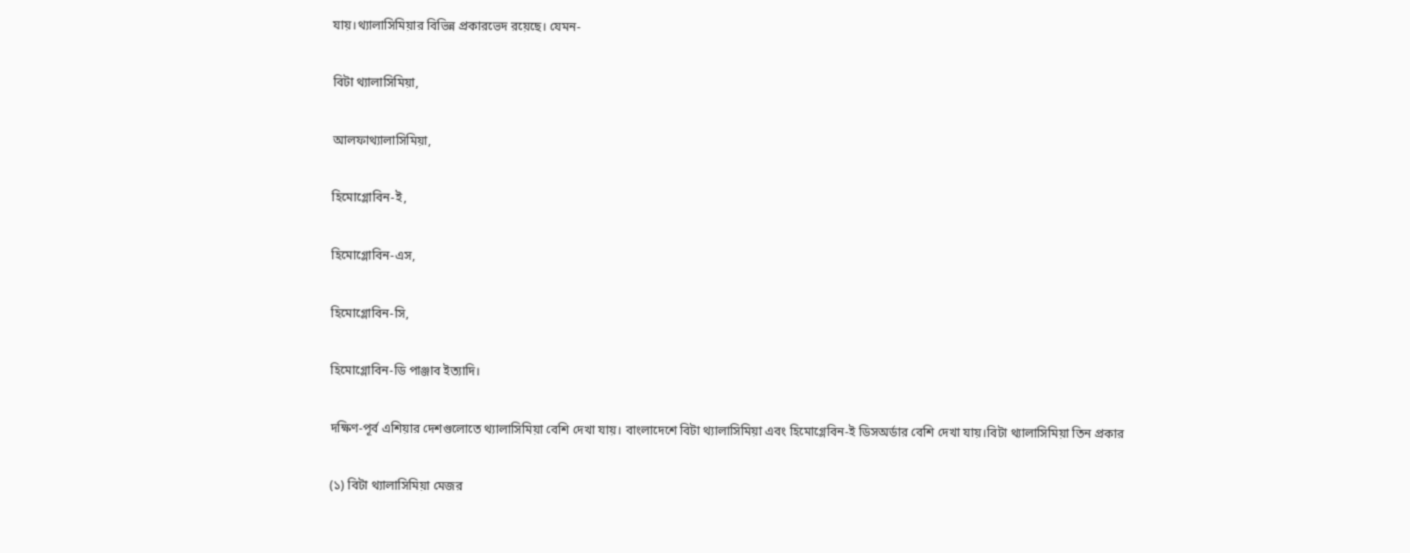যায়।থ্যালাসিমিয়ার বিভিন্ন প্রকারভেদ রয়েছে। যেমন-

বিটা থ্যালাসিমিয়া,

আলফাথ্যালাসিমিয়া,

হিমোগ্লোবিন-ই,

হিমোগ্লোবিন-এস,

হিমোগ্লোবিন-সি,

হিমোগ্লোবিন-ডি পাঞ্জাব ইত্যাদি।

দক্ষিণ-পূর্ব এশিয়ার দেশগুলোতে থ্যালাসিমিয়া বেশি দেখা যায়। বাংলাদেশে বিটা থ্যালাসিমিয়া এবং হিমোগ্লেবিন-ই ডিসঅর্ডার বেশি দেখা যায়।বিটা থ্যালাসিমিয়া তিন প্রকার

(১) বিটা থ্যালাসিমিয়া মেজর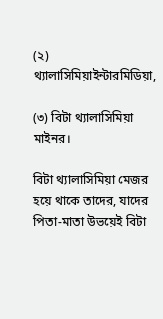(২) থ্যালাসিমিয়াইন্টারমিডিয়া,

(৩) বিটা থ্যালাসিমিয়া মাইনর।

বিটা থ্যালাসিমিয়া মেজর হয়ে থাকে তাদের, যাদের পিতা-মাতা উভয়েই বিটা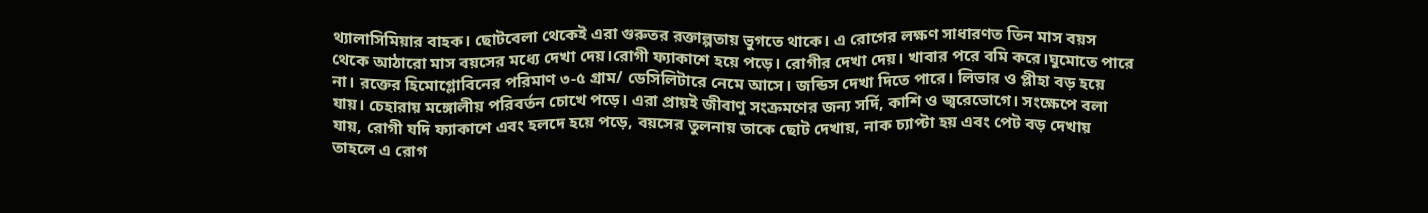থ্যালাসিমিয়ার বাহক। ছোটবেলা থেকেই এরা গুরুতর রক্তাল্পতায় ভুগতে থাকে। এ রোগের লক্ষণ সাধারণত তিন মাস বয়স থেকে আঠারো মাস বয়সের মধ্যে দেখা দেয়।রোগী ফ্যাকাশে হয়ে পড়ে। রোগীর দেখা দেয়। খাবার পরে বমি করে।ঘুমোতে পারে না। রক্তের হিমোগ্লোবিনের পরিমাণ ৩-৫ গ্রাম/ ডেসিলিটারে নেমে আসে। জন্ডিস দেখা দিতে পারে। লিভার ও প্লীহা বড় হয়ে যায়। চেহারায় মঙ্গোলীয় পরিবর্তন চোখে পড়ে। এরা প্রায়ই জীবাণু সংক্রমণের জন্য সর্দি, কাশি ও জ্বরেভোগে। সংক্ষেপে বলা যায়, রোগী যদি ফ্যাকাশে এবং হলদে হয়ে পড়ে, বয়সের তুলনায় তাকে ছোট দেখায়, নাক চ্যাপ্টা হয় এবং পেট বড় দেখায় তাহলে এ রোগ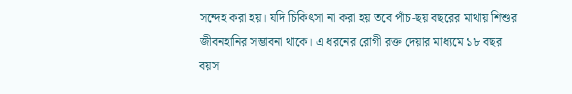সন্দেহ করা হয়। যদি চিকিৎসা না করা হয় তবে পাঁচ-ছয় বছরের মাথায় শিশুর জীবনহানির সম্ভাবনা থাকে। এ ধরনের রোগী রক্ত দেয়ার মাধ্যমে ১৮ বছর বয়স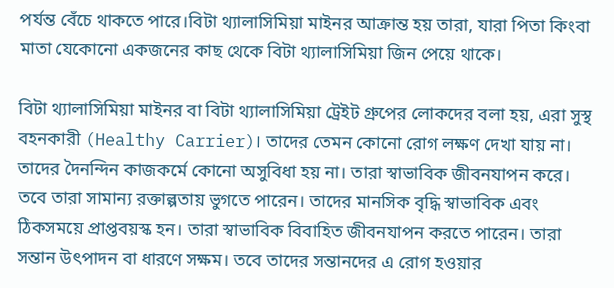পর্যন্ত বেঁচে থাকতে পারে।বিটা থ্যালাসিমিয়া মাইনর আক্রান্ত হয় তারা, যারা পিতা কিংবা মাতা যেকোনো একজনের কাছ থেকে বিটা থ্যালাসিমিয়া জিন পেয়ে থাকে।

বিটা থ্যালাসিমিয়া মাইনর বা বিটা থ্যালাসিমিয়া ট্রেইট গ্রুপের লোকদের বলা হয়, এরা সুস্থ বহনকারী (Healthy Carrier)। তাদের তেমন কোনো রোগ লক্ষণ দেখা যায় না। তাদের দৈনন্দিন কাজকর্মে কোনো অসুবিধা হয় না। তারা স্বাভাবিক জীবনযাপন করে। তবে তারা সামান্য রক্তাল্পতায় ভুগতে পারেন। তাদের মানসিক বৃদ্ধি স্বাভাবিক এবং ঠিকসময়ে প্রাপ্তবয়স্ক হন। তারা স্বাভাবিক বিবাহিত জীবনযাপন করতে পারেন। তারা সন্তান উৎপাদন বা ধারণে সক্ষম। তবে তাদের সন্তানদের এ রোগ হওয়ার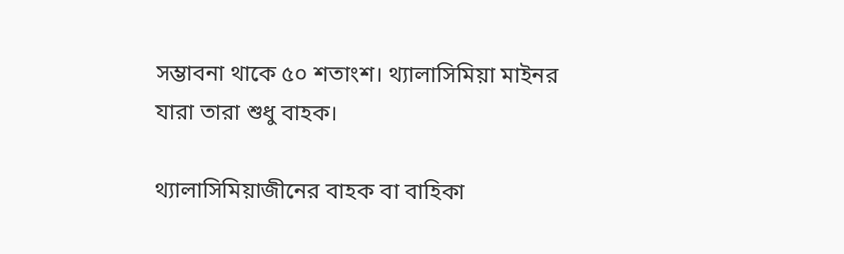সম্ভাবনা থাকে ৫০ শতাংশ। থ্যালাসিমিয়া মাইনর যারা তারা শুধু বাহক।

থ্যালাসিমিয়াজীনের বাহক বা বাহিকা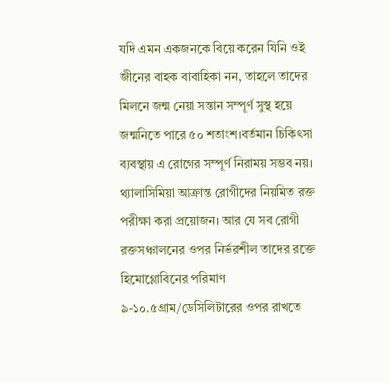যদি এমন একজনকে বিয়ে করেন যিনি ওই জীনের বাহক বাবাহিকা নন, তাহলে তাদের মিলনে জন্ম নেয়া সন্তান সম্পূর্ণ সুস্থ হয়ে জন্মনিতে পারে ৫০ শতাংশ।বর্তমান চিকিৎসা ব্যবস্থায় এ রোগের সম্পূর্ণ নিরাময় সম্ভব নয়। থ্যালাসিমিয়া আক্রান্ত রোগীদের নিয়মিত রক্ত পরীক্ষা করা প্রয়োজন। আর যে সব রোগী রক্তসঞ্চালনের ওপর নির্ভরশীল তাদের রক্তে হিমোগ্লোবিনের পরিমাণ ৯-১০.৫গ্রাম/ডেসিলিটারের ওপর রাখতে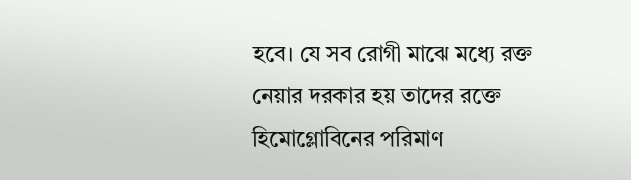হবে। যে সব রোগী মাঝে মধ্যে রক্ত নেয়ার দরকার হয় তাদের রক্তে হিমোগ্লোবিনের পরিমাণ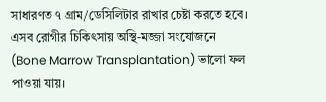সাধারণত ৭ গ্রাম/ডেসিলিটার রাখার চেষ্টা করতে হবে। এসব রোগীর চিকিৎসায় অস্থি-মজ্জা সংযোজনে (Bone Marrow Transplantation) ভালো ফল পাওয়া যায়।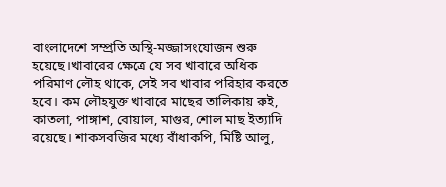বাংলাদেশে সম্প্রতি অস্থি-মজ্জাসংযোজন শুরু হয়েছে।খাবারের ক্ষেত্রে যে সব খাবারে অধিক পরিমাণ লৌহ থাকে, সেই সব খাবার পরিহার করতে হবে। কম লৌহযুক্ত খাবারে মাছের তালিকায় রুই, কাতলা, পাঙ্গাশ, বোয়াল, মাগুর, শোল মাছ ইত্যাদি রয়েছে। শাকসবজির মধ্যে বাঁধাকপি, মিষ্টি আলু,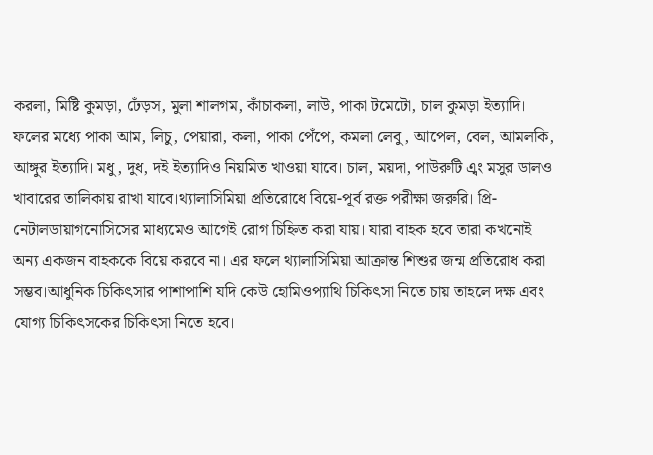করলা, মিষ্টি কুমড়া, ঢেঁড়স, মুলা শালগম, কাঁচাকলা, লাউ, পাকা টমেটো, চাল কুমড়া ইত্যাদি। ফলের মধ্যে পাকা আম, লিচু, পেয়ারা, কলা, পাকা পেঁপে, কমলা লেবু, আপেল, বেল, আমলকি, আঙ্গুর ইত্যাদি। মধু, দুধ, দই ইত্যাদিও নিয়মিত খাওয়া যাবে। চাল, ময়দা, পাউরুটি এ্বং মসুর ডালও খাবারের তালিকায় রাখা যাবে।থ্যালাসিমিয়া প্রতিরোধে বিয়ে-পূর্ব রক্ত পরীক্ষা জরুরি। প্রি-নেটালডায়াগনোসিসের মাধ্যমেও আগেই রোগ চিহ্নিত করা যায়। যারা বাহক হবে তারা কখনোই অন্য একজন বাহককে বিয়ে করবে না। এর ফলে থ্যালাসিমিয়া আক্রান্ত শিশুর জন্ম প্রতিরোধ করা সম্ভব।আধুনিক চিকিৎসার পাশাপাশি যদি কেউ হোমিওপ্যাথি চিকিৎসা নিতে চায় তাহলে দক্ষ এবং যোগ্য চিকিৎসকের চিকিৎসা নিতে হবে।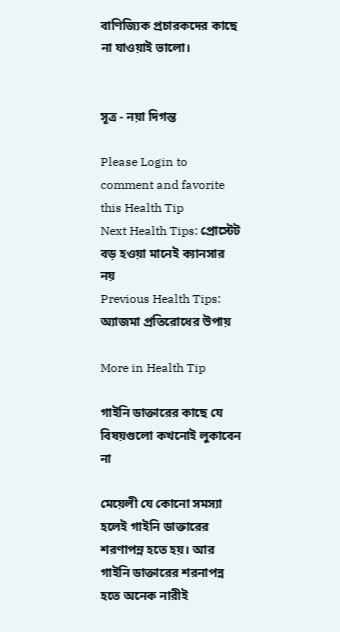বাণিজ্যিক প্রচারকদের কাছে না যাওয়াই ভালো।


সূত্র - নয়া দিগন্ত

Please Login to comment and favorite this Health Tip
Next Health Tips: প্রোস্টেট বড় হওয়া মানেই ক্যানসার নয়
Previous Health Tips: অ্যাজমা প্রতিরোধের উপায়

More in Health Tip

গাইনি ডাক্তারের কাছে যে বিষয়গুলো কখনোই লুকাবেন না

মেয়েলী যে কোনো সমস্যা হলেই গাইনি ডাক্তারের শরণাপন্ন হতে হয়। আর গাইনি ডাক্তারের শরনাপন্ন হতে অনেক নারীই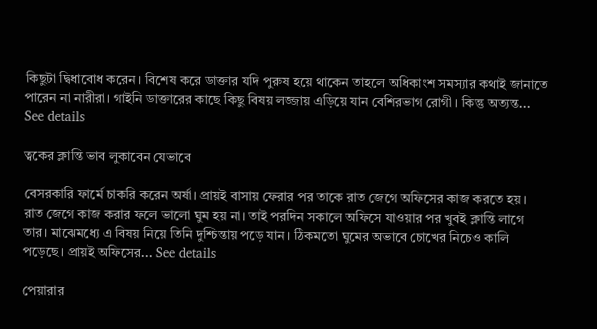কিছুটা দ্বিধাবোধ করেন। বিশেষ করে ডাক্তার যদি পুরুষ হয়ে থাকেন তাহলে অধিকাংশ সমস্যার কথাই জানাতে পারেন না নারীরা। গাইনি ডাক্তারের কাছে কিছু বিষয় লজ্জায় এড়িয়ে যান বেশিরভাগ রোগী। কিন্তু অত্যন্ত... See details

ত্বকের ক্লান্তি ভাব লুকাবেন যেভাবে

বেসরকারি ফার্মে চাকরি করেন অর্ষা। প্রায়ই বাসায় ফেরার পর তাকে রাত জেগে অফিসের কাজ করতে হয়। রাত জেগে কাজ করার ফলে ভালো ঘুম হয় না। তাই পরদিন সকালে অফিসে যাওয়ার পর খুবই ক্লান্তি লাগে তার। মাঝেমধ্যে এ বিষয় নিয়ে তিনি দুশ্চিন্তায় পড়ে যান। ঠিকমতো ঘুমের অভাবে চোখের নিচেও কালি পড়েছে। প্রায়ই অফিসের... See details

পেয়ারার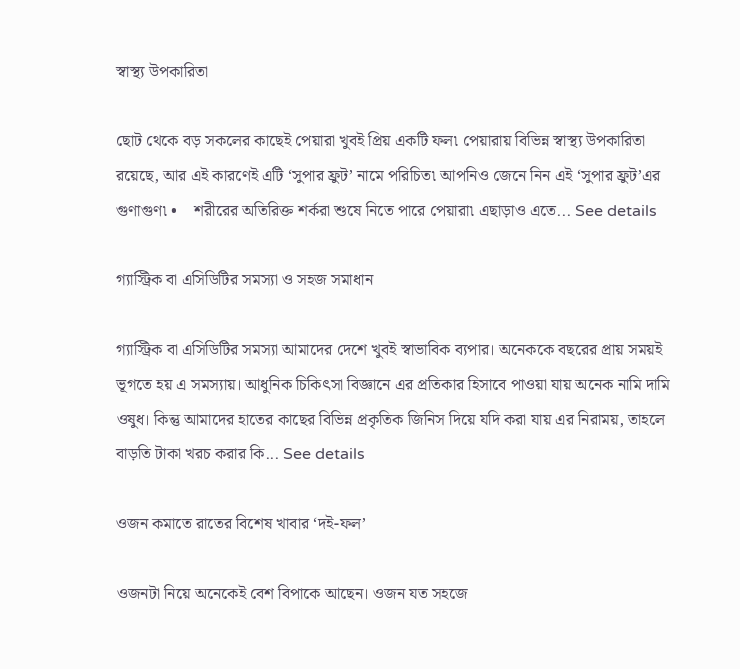স্বাস্থ্য উপকারিতা

ছোট থেকে বড় সকলের কাছেই পেয়ারা খুবই প্রিয় একটি ফল৷ পেয়ারায় বিভিন্ন স্বাস্থ্য উপকারিতা রয়েছে, আর এই কারণেই এটি ‘সুপার ফ্রুট’ নামে পরিচিত৷ আপনিও জেনে নিন এই ‘সুপার ফ্রুট’এর গুণাগুণ৷ •    শরীরের অতিরিক্ত শর্করা শুষে নিতে পারে পেয়ারা৷ এছাড়াও এতে... See details

গ্যাস্ট্রিক বা এসিডিটির সমস্যা ও সহজ সমাধান

গ্যাস্ট্রিক বা এসিডিটির সমস্যা আমাদের দেশে খুবই স্বাভাবিক ব্যপার। অনেককে বছরের প্রায় সময়ই ভূগতে হয় এ সমস্যায়। আধুনিক চিকিৎসা বিজ্ঞানে এর প্রতিকার হিসাবে পাওয়া যায় অনেক নামি দামি ওষুধ। কিন্তু আমাদের হাতের কাছের বিভিন্ন প্রকৃতিক জিনিস দিয়ে যদি করা যায় এর নিরাময়, তাহলে বাড়তি টাকা খরচ করার কি... See details

ওজন কমাতে রাতের বিশেষ খাবার ‘দই-ফল’

ওজনটা নিয়ে অনেকেই বেশ বিপাকে আছেন। ওজন যত সহজে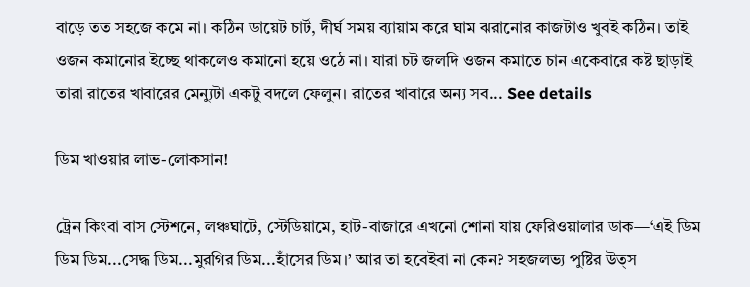বাড়ে তত সহজে কমে না। কঠিন ডায়েট চার্ট, দীর্ঘ সময় ব্যায়াম করে ঘাম ঝরানোর কাজটাও খুবই কঠিন। তাই ওজন কমানোর ইচ্ছে থাকলেও কমানো হয়ে ওঠে না। যারা চট জলদি ওজন কমাতে চান একেবারে কষ্ট ছাড়াই তারা রাতের খাবারের মেন্যুটা একটু বদলে ফেলুন। রাতের খাবারে অন্য সব... See details

ডিম খাওয়ার লাভ-লোকসান!

ট্রেন কিংবা বাস স্টেশনে, লঞ্চঘাটে, স্টেডিয়ামে, হাট-বাজারে এখনো শোনা যায় ফেরিওয়ালার ডাক—‘এই ডিম ডিম ডিম...সেদ্ধ ডিম...মুরগির ডিম...হাঁসের ডিম।’ আর তা হবেইবা না কেন? সহজলভ্য পুষ্টির উত্স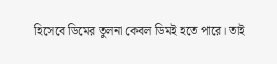হিসেবে ডিমের তুলনা কেবল ডিমই হতে পারে। তাই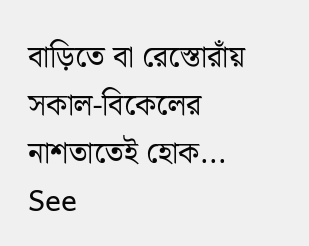বাড়িতে বা রেস্তোরাঁয় সকাল-বিকেলের নাশতাতেই হোক... See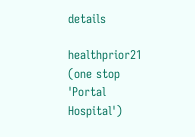details

healthprior21 (one stop 'Portal Hospital')